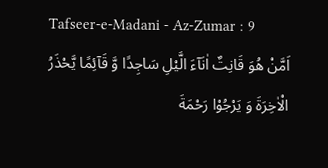Tafseer-e-Madani - Az-Zumar : 9
اَمَّنْ هُوَ قَانِتٌ اٰنَآءَ الَّیْلِ سَاجِدًا وَّ قَآئِمًا یَّحْذَرُ الْاٰخِرَةَ وَ یَرْجُوْا رَحْمَةَ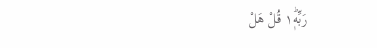رَبِّهٖ١ؕ قُلْ هَلْ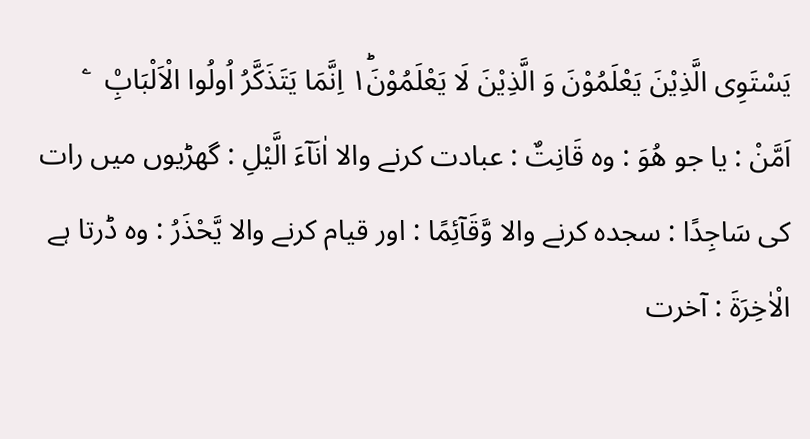یَسْتَوِی الَّذِیْنَ یَعْلَمُوْنَ وَ الَّذِیْنَ لَا یَعْلَمُوْنَ١ؕ اِنَّمَا یَتَذَكَّرُ اُولُوا الْاَلْبَابِ۠   ۧ
اَمَّنْ : یا جو هُوَ : وہ قَانِتٌ : عبادت کرنے والا اٰنَآءَ الَّيْلِ : گھڑیوں میں رات کی سَاجِدًا : سجدہ کرنے والا وَّقَآئِمًا : اور قیام کرنے والا يَّحْذَرُ : وہ ڈرتا ہے الْاٰخِرَةَ : آخرت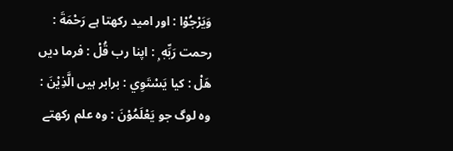وَيَرْجُوْا : اور امید رکھتا ہے رَحْمَةَ : رحمت رَبِّهٖ ۭ : اپنا رب قُلْ : فرما دیں هَلْ : کیا يَسْتَوِي : برابر ہیں الَّذِيْنَ : وہ لوگ جو يَعْلَمُوْنَ : وہ علم رکھتے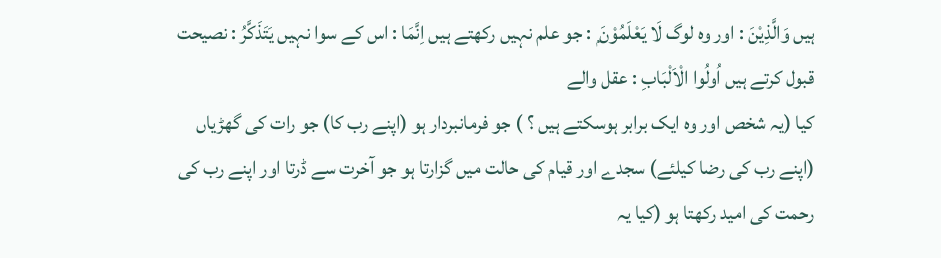ہیں وَالَّذِيْنَ : اور وہ لوگ لَا يَعْلَمُوْنَ ۭ : جو علم نہیں رکھتے ہیں اِنَّمَا : اس کے سوا نہیں يَتَذَكَّرُ : نصیحت قبول کرتے ہیں اُولُوا الْاَلْبَابِ : عقل والے
کیا (یہ شخص اور وہ ایک برابر ہوسکتے ہیں ؟ ) جو فرمانبردار ہو (اپنے رب کا) جو رات کی گھڑیاں (اپنے رب کی رضا کیلئے) سجدے اور قیام کی حالت میں گزارتا ہو جو آخرت سے ڈرتا اور اپنے رب کی رحمت کی امید رکھتا ہو (کیا یہ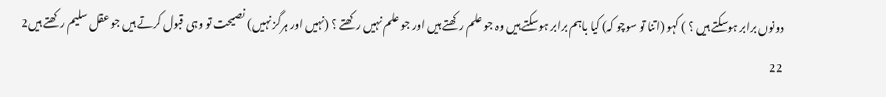دونوں برابر ہوسکتے ہیں ؟ ) کہو (اتنا تو سوچو کہ) کیا باہم برابر ہوسکتے ہیں وہ جو علم رکھتے ہیں اور جو علم نہیں رکھتے ؟ (نہیں اور ہرگز نہیں) نصیحت تو وہی قبول کرتے ہیں جو عقل سلیم رکھتے ہیں2
22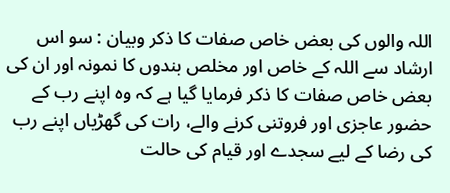اللہ والوں کی بعض خاص صفات کا ذکر وبیان : سو اس ارشاد سے اللہ کے خاص اور مخلص بندوں کا نمونہ اور ان کی بعض خاص صفات کا ذکر فرمایا گیا ہے کہ وہ اپنے رب کے حضور عاجزی اور فروتنی کرنے والے، رات کی گھڑیاں اپنے رب کی رضا کے لیے سجدے اور قیام کی حالت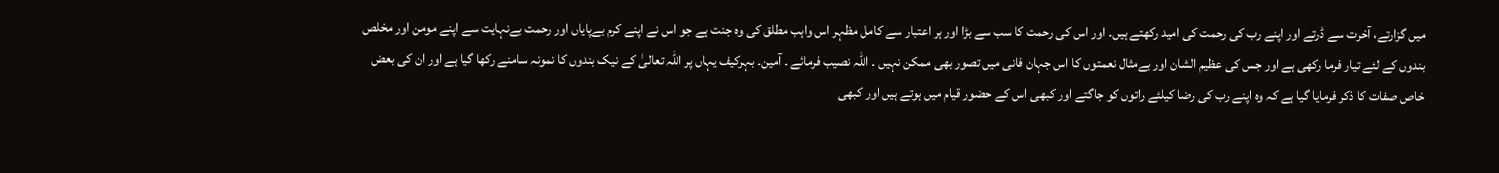میں گزارتے، آخرت سے ڈرتے اور اپنے رب کی رحمت کی امید رکھتے ہیں۔ اور اس کی رحمت کا سب سے بڑا اور ہر اعتبار سے کامل مظہر اس واہب مطلق کی وہ جنت ہے جو اس نے اپنے کرم بےپایاں اور رحمت بےنہایت سے اپنے مومن اور مخلص بندوں کے لئے تیار فرما رکھی ہے اور جس کی عظیم الشان اور بےمثال نعمتوں کا اس جہان فانی میں تصور بھی ممکن نہیں ۔ اللہ نصیب فرمائے ۔ آمین۔ بہرکیف یہاں پر اللہ تعالیٰ کے نیک بندوں کا نمونہ سامنے رکھا گیا ہے اور ان کی بعض خاص صفات کا ذکر فرمایا گیا ہے کہ وہ اپنے رب کی رضا کیلئے راتوں کو جاگتے اور کبھی اس کے حضور قیام میں ہوتے ہیں اور کبھی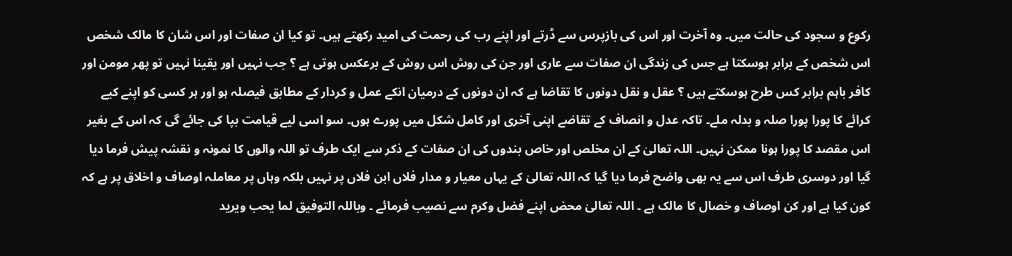رکوع و سجود کی حالت میں۔ وہ آخرت اور اس کی بازپرس سے ڈرتے اور اپنے رب کی رحمت کی امید رکھتے ہیں۔ تو کیا ان صفات اور اس شان کا مالک شخص اس شخص کے برابر ہوسکتا ہے جس کی زندگی ان صفات سے عاری اور جن کی روش اس روش کے برعکس ہوتی ہے ؟ جب نہیں اور یقینا نہیں تو پھر مومن اور کافر باہم برابر کس طرح ہوسکتے ہیں ؟ عقل و نقل دونوں کا تقاضا ہے کہ ان دونوں کے درمیان انکے عمل و کردار کے مطابق فیصلہ ہو اور ہر کسی کو اپنے کیے کرائے کا پورا پورا صلہ و بدلہ ملے۔ تاکہ عدل و انصاف کے تقاضے اپنی آخری اور کامل شکل میں پورے ہوں۔ سو اسی لیے قیامت بپا کی جائے گی کہ اس کے بغیر اس مقصد کا پورا ہونا ممکن نہیں۔ اللہ تعالیٰ کے ان مخلص اور خاص بندوں کی ان صفات کے ذکر سے ایک طرف تو اللہ والوں کا نمونہ و نقشہ پیش فرما دیا گیا اور دوسری طرف اس سے یہ بھی واضح فرما دیا گیا کہ اللہ تعالیٰ کے یہاں معیار و مدار فلاں ابن فلاں پر نہیں بلکہ وہاں پر معاملہ اوصاف و اخلاق پر ہے کہ کون کیا ہے اور کن اوصاف و خصال کا مالک ہے ۔ اللہ تعالیٰ محض اپنے فضل وکرم سے نصیب فرمائے ۔ وباللہ التوفیق لما یحب ویرید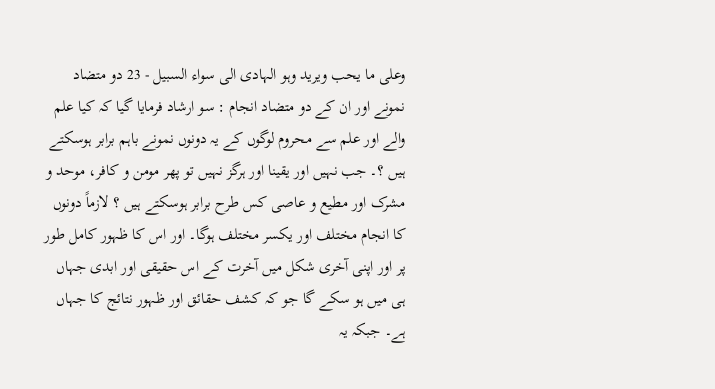وعلی ما یحب ویرید وہو الہادی الی سواء السبیل - 23 دو متضاد نمونے اور ان کے دو متضاد انجام : سو ارشاد فرمایا گیا کہ کیا علم والے اور علم سے محروم لوگوں کے یہ دونوں نمونے باہم برابر ہوسکتے ہیں ؟۔ جب نہیں اور یقینا اور ہرگز نہیں تو پھر مومن و کافر، موحد و مشرک اور مطیع و عاصی کس طرح برابر ہوسکتے ہیں ؟ لازماً دونوں کا انجام مختلف اور یکسر مختلف ہوگا۔ اور اس کا ظہور کامل طور پر اور اپنی آخری شکل میں آخرت کے اس حقیقی اور ابدی جہاں ہی میں ہو سکے گا جو کہ کشف حقائق اور ظہور نتائج کا جہاں ہے۔ جبکہ یہ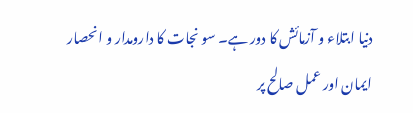دنیا ابتلاء و آزمائش کا دور ہے۔ سو نجات کا دارومدار و انحصار ایمان اور عمل صالح پر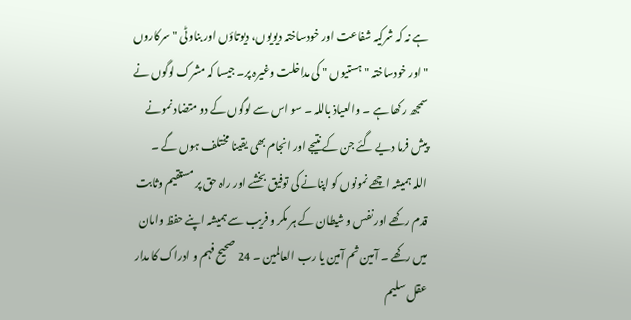ہے نہ کہ شرکیہ شفاعت اور خودساختہ دیویوں، دیوتاؤں اور بناوٹی " سرکاروں " اور خودساختہ " ہستیوں " کی مداخلت وغیرہ پر۔ جیسا کہ مشرک لوگوں نے سمجھ رکھا ہے ۔ والعیاذ باللہ ۔ سو اس سے لوگوں کے دو متضاد نمونے پیش فرما دیے گئے جن کے نتیجے اور انجام بھی یقینا مختلف ہوں گے ۔ اللہ ہمیشہ اچھے نمونوں کو اپنانے کی توفیق بخشے اور راہ حق پر مستقیم وثابت قدم رکھے اور نفس و شیطان کے ہر مکر و فریب سے ہمیشہ اپنے حفظ وامان میں رکھے ۔ آمین ثم آمین یا رب العالمین ۔ 24 صحیح فہم و ادراک کا مدار عقل سلیم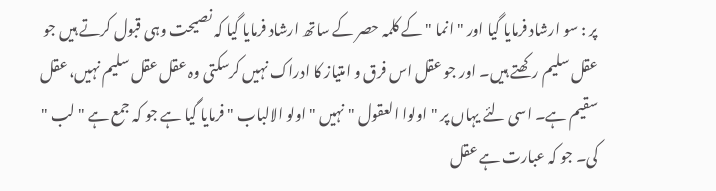پر : سو ارشاد فرمایا گیا اور " انما " کے کلمہ حصر کے ساتھ ارشاد فرمایا گیا کہ نصیحت وہی قبول کرتے ہیں جو عقل سلیم رکھتے ہیں۔ اور جو عقل اس فرق و امتیاز کا ادراک نہیں کرسکتی وہ عقل عقل سلیم نہیں، عقل سقیم ہے۔ اسی لئے یہاں پر " اولوا العقول " نہیں " اولو الالباب " فرمایا گیا ہے جو کہ جمع ہے " لب " کی۔ جو کہ عبارت ہے عقل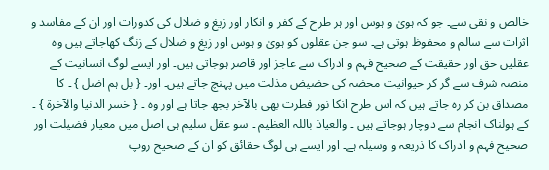خالص و نقی سے۔ جو کہ ہویٰ و ہوس اور ہر طرح کے کفر و انکار اور زیغ و ضلال کی کدورات اور ان کے مفاسد و اثرات سے سالم و محفوظ ہوتی ہے۔ سو جن عقلوں کو ہویٰ و ہوس اور زیغ و ضلال کے زنگ کھاجاتے ہیں وہ عقلیں حق اور حقیقت کے صحیح فہم و ادراک سے عاجز اور قاصر ہوجاتی ہیں۔ اور ایسے لوگ انسانیت کے منصہ شرف سے گر کر حیوانیت محضہ کی حضیض مذلت میں پہنچ جاتے ہیں۔ اور۔ { بل ہم اضل } ۔ کا مصداق بن کر رہ جاتے ہیں کہ اس طرح انکا نور فطرت بھی بالآخر بجھ جاتا ہے اور وہ ۔ { خسر الدنیا والآخرۃ } ۔ کے ہولناک انجام سے دوچار ہوجاتے ہیں ۔ والعیاذ باللہ العظیم ۔ سو عقل سلیم ہی اصل میں معیار فضیلت اور صحیح فہم و ادراک کا ذریعہ و وسیلہ ہے۔ اور ایسے ہی لوگ حقائق کو ان کے صحیح روپ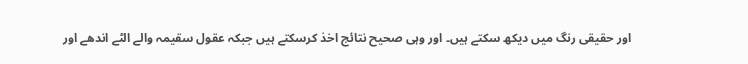اور حقیقی رنگ میں دیکھ سکتے ہیں۔ اور وہی صحیح نتائج اخذ کرسکتے ہیں جبکہ عقول سقیمہ والے الٹے اندھے اور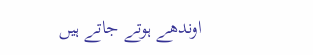اوندھے ہوتے جاتے ہیں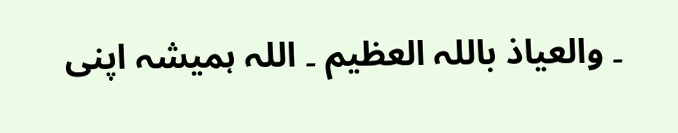۔ والعیاذ باللہ العظیم ۔ اللہ ہمیشہ اپنی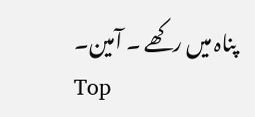پناہ میں رکھے ۔ آمین۔
Top